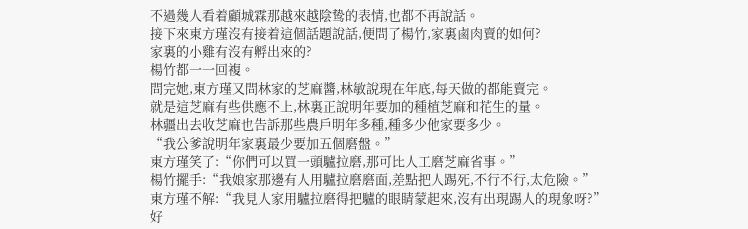不過幾人看着顧城霖那越來越陰鸷的表情,也都不再說話。
接下來東方瑾沒有接着這個話題說話,便問了楊竹,家裏鹵肉賣的如何?
家裏的小雞有沒有孵出來的?
楊竹都一一回複。
問完她,東方瑾又問林家的芝麻醬,林敏說現在年底,每天做的都能賣完。
就是這芝麻有些供應不上,林裏正說明年要加的種植芝麻和花生的量。
林疆出去收芝麻也告訴那些農戶明年多種,種多少他家要多少。
“我公爹說明年家裏最少要加五個磨盤。”
東方瑾笑了:“你們可以買一頭驢拉磨,那可比人工磨芝麻省事。”
楊竹擺手:“我娘家那邊有人用驢拉磨磨面,差點把人踢死,不行不行,太危險。”
東方瑾不解:“我見人家用驢拉磨得把驢的眼睛蒙起來,沒有出現踢人的現象呀?”
好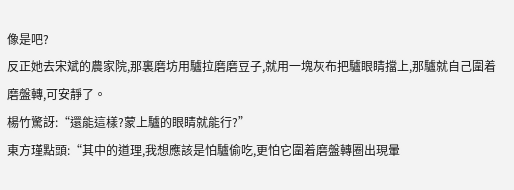像是吧?
反正她去宋斌的農家院,那裏磨坊用驢拉磨磨豆子,就用一塊灰布把驢眼睛擋上,那驢就自己圍着磨盤轉,可安靜了。
楊竹驚訝:“還能這樣?蒙上驢的眼睛就能行?”
東方瑾點頭:“其中的道理,我想應該是怕驢偷吃,更怕它圍着磨盤轉圈出現暈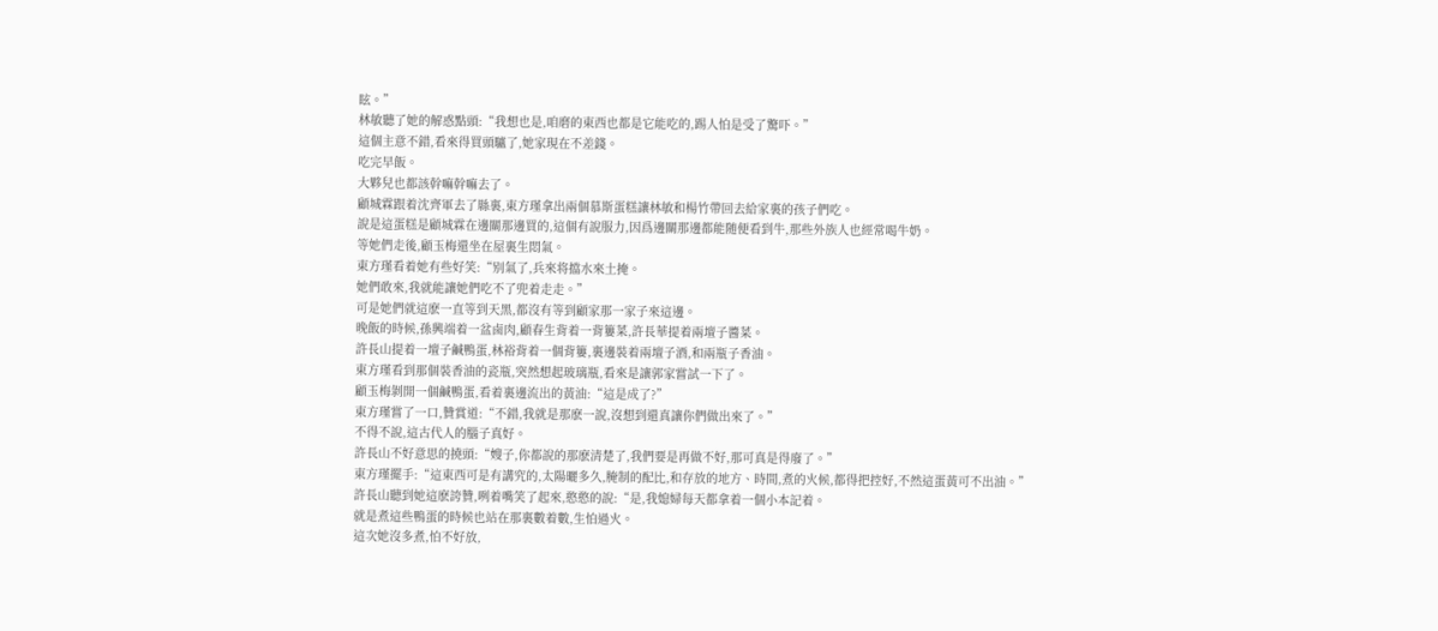眩。”
林敏聽了她的解惑點頭:“我想也是,咱磨的東西也都是它能吃的,踢人怕是受了驚吓。”
這個主意不錯,看來得買頭驢了,她家現在不差錢。
吃完早飯。
大夥兒也都該幹嘛幹嘛去了。
顧城霖跟着沈齊軍去了縣裏,東方瑾拿出兩個慕斯蛋糕讓林敏和楊竹帶回去給家裏的孩子們吃。
說是這蛋糕是顧城霖在邊關那邊買的,這個有說服力,因爲邊關那邊都能随便看到牛,那些外族人也經常喝牛奶。
等她們走後,顧玉梅還坐在屋裏生悶氣。
東方瑾看着她有些好笑:“别氣了,兵來将擋水來土掩。
她們敢來,我就能讓她們吃不了兜着走走。”
可是她們就這麽一直等到天黑,都沒有等到顧家那一家子來這邊。
晚飯的時候,孫興端着一盆鹵肉,顧春生背着一背簍菜,許長華提着兩壇子醬菜。
許長山提着一壇子鹹鴨蛋,林裕背着一個背簍,裏邊裝着兩壇子酒,和兩瓶子香油。
東方瑾看到那個裝香油的瓷瓶,突然想起玻璃瓶,看來是讓郭家嘗試一下了。
顧玉梅剝開一個鹹鴨蛋,看着裏邊流出的黃油:“這是成了?”
東方瑾嘗了一口,贊賞道:“不錯,我就是那麽一說,沒想到還真讓你們做出來了。”
不得不說,這古代人的腦子真好。
許長山不好意思的撓頭:“嫂子,你都說的那麽清楚了,我們要是再做不好,那可真是得廢了。”
東方瑾擺手:“這東西可是有講究的,太陽曬多久,腌制的配比,和存放的地方、時間,煮的火候,都得把控好,不然這蛋黃可不出油。”
許長山聽到她這麽誇贊,咧着嘴笑了起來,憨憨的說:“是,我媳婦每天都拿着一個小本記着。
就是煮這些鴨蛋的時候也站在那裏數着數,生怕過火。
這次她沒多煮,怕不好放,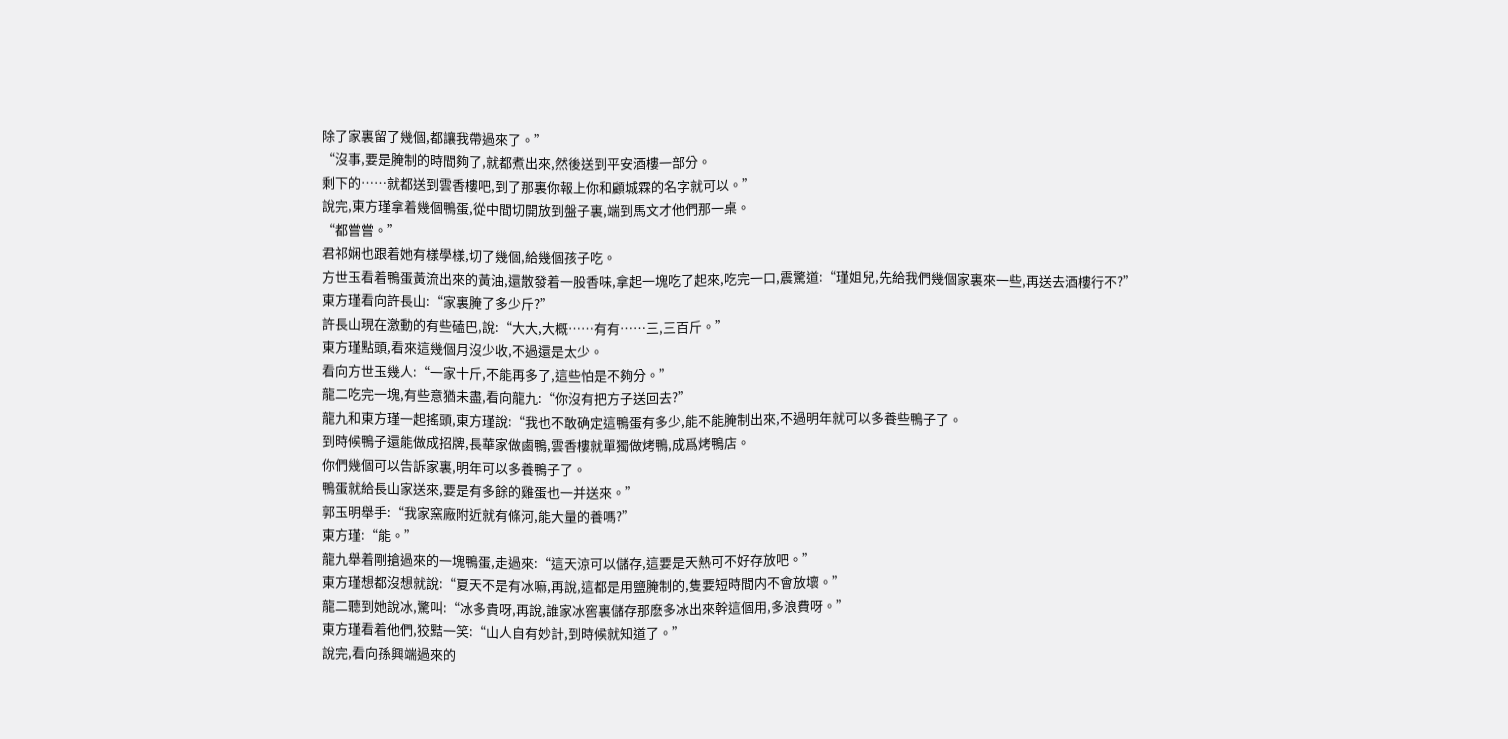除了家裏留了幾個,都讓我帶過來了。”
“沒事,要是腌制的時間夠了,就都煮出來,然後送到平安酒樓一部分。
剩下的……就都送到雲香樓吧,到了那裏你報上你和顧城霖的名字就可以。”
說完,東方瑾拿着幾個鴨蛋,從中間切開放到盤子裏,端到馬文才他們那一桌。
“都嘗嘗。”
君祁娴也跟着她有樣學樣,切了幾個,給幾個孩子吃。
方世玉看着鴨蛋黃流出來的黃油,還散發着一股香味,拿起一塊吃了起來,吃完一口,震驚道:“瑾姐兒,先給我們幾個家裏來一些,再送去酒樓行不?”
東方瑾看向許長山:“家裏腌了多少斤?”
許長山現在激動的有些磕巴,說:“大大,大概……有有……三,三百斤。”
東方瑾點頭,看來這幾個月沒少收,不過還是太少。
看向方世玉幾人:“一家十斤,不能再多了,這些怕是不夠分。”
龍二吃完一塊,有些意猶未盡,看向龍九:“你沒有把方子送回去?”
龍九和東方瑾一起搖頭,東方瑾說:“我也不敢确定這鴨蛋有多少,能不能腌制出來,不過明年就可以多養些鴨子了。
到時候鴨子還能做成招牌,長華家做鹵鴨,雲香樓就單獨做烤鴨,成爲烤鴨店。
你們幾個可以告訴家裏,明年可以多養鴨子了。
鴨蛋就給長山家送來,要是有多餘的雞蛋也一并送來。”
郭玉明舉手:“我家窯廠附近就有條河,能大量的養嗎?”
東方瑾:“能。”
龍九舉着剛搶過來的一塊鴨蛋,走過來:“這天涼可以儲存,這要是天熱可不好存放吧。”
東方瑾想都沒想就說:“夏天不是有冰嘛,再說,這都是用鹽腌制的,隻要短時間内不會放壞。”
龍二聽到她說冰,驚叫:“冰多貴呀,再說,誰家冰窖裏儲存那麽多冰出來幹這個用,多浪費呀。”
東方瑾看着他們,狡黠一笑:“山人自有妙計,到時候就知道了。”
說完,看向孫興端過來的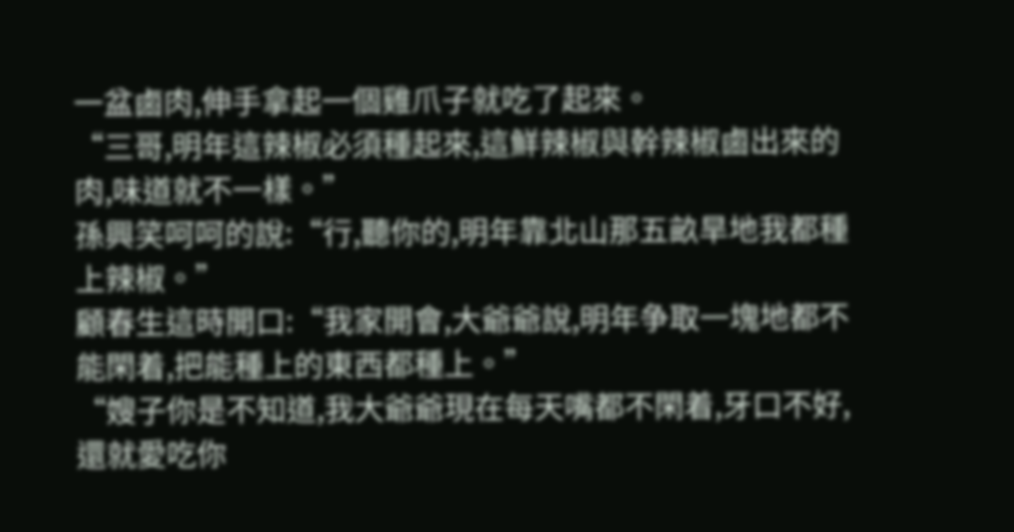一盆鹵肉,伸手拿起一個雞爪子就吃了起來。
“三哥,明年這辣椒必須種起來,這鮮辣椒與幹辣椒鹵出來的肉,味道就不一樣。”
孫興笑呵呵的說:“行,聽你的,明年靠北山那五畝旱地我都種上辣椒。”
顧春生這時開口:“我家開會,大爺爺說,明年争取一塊地都不能閑着,把能種上的東西都種上。”
“嫂子你是不知道,我大爺爺現在每天嘴都不閑着,牙口不好,還就愛吃你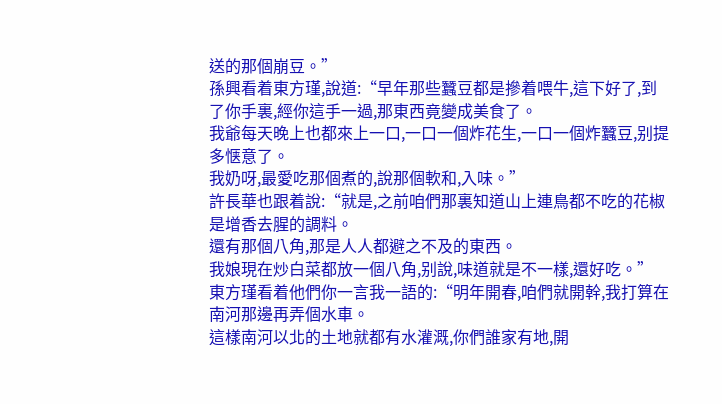送的那個崩豆。”
孫興看着東方瑾,說道:“早年那些蠶豆都是摻着喂牛,這下好了,到了你手裏,經你這手一過,那東西竟變成美食了。
我爺每天晚上也都來上一口,一口一個炸花生,一口一個炸蠶豆,别提多惬意了。
我奶呀,最愛吃那個煮的,說那個軟和,入味。”
許長華也跟着說:“就是,之前咱們那裏知道山上連鳥都不吃的花椒是增香去腥的調料。
還有那個八角,那是人人都避之不及的東西。
我娘現在炒白菜都放一個八角,别說,味道就是不一樣,還好吃。”
東方瑾看着他們你一言我一語的:“明年開春,咱們就開幹,我打算在南河那邊再弄個水車。
這樣南河以北的土地就都有水灌溉,你們誰家有地,開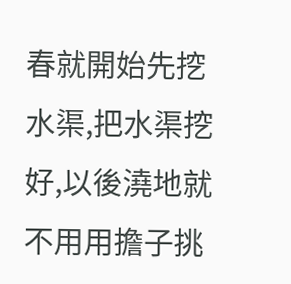春就開始先挖水渠,把水渠挖好,以後澆地就不用用擔子挑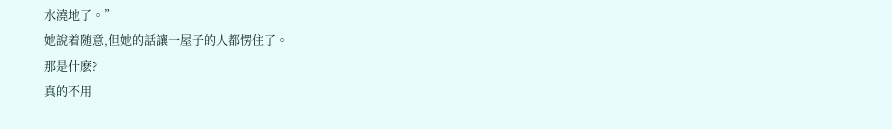水澆地了。”
她說着随意,但她的話讓一屋子的人都愣住了。
那是什麽?
真的不用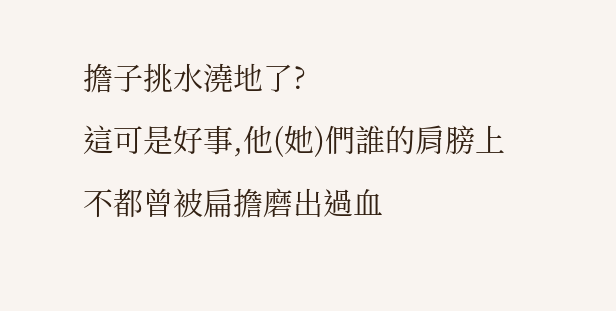擔子挑水澆地了?
這可是好事,他(她)們誰的肩膀上不都曾被扁擔磨出過血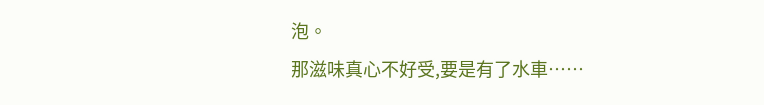泡。
那滋味真心不好受,要是有了水車……